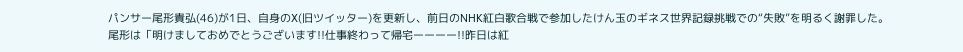パンサー尾形貴弘(46)が1日、自身のX(旧ツイッター)を更新し、前日のNHK紅白歌合戦で参加したけん玉のギネス世界記録挑戦での“失敗”を明るく謝罪した。
尾形は「明けましておめでとうございます!!仕事終わって帰宅ーーーー!!昨日は紅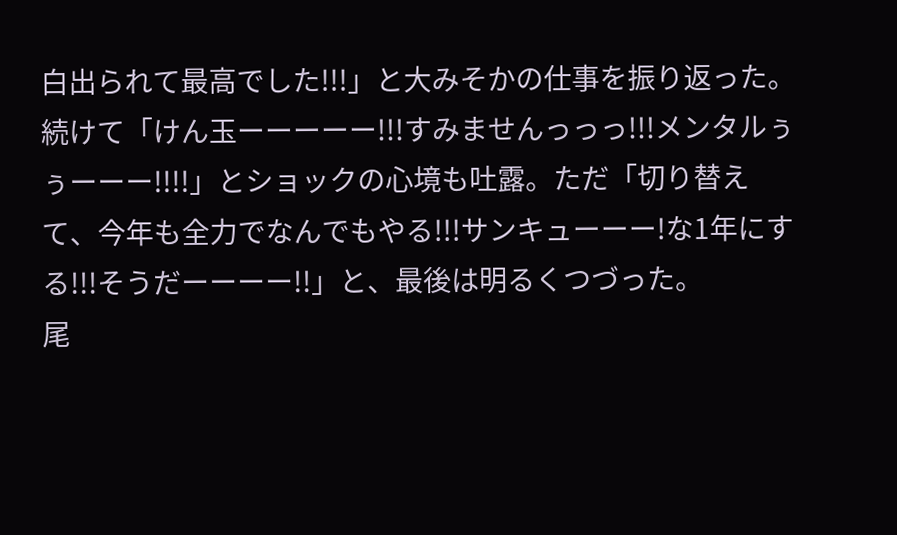白出られて最高でした!!!」と大みそかの仕事を振り返った。続けて「けん玉ーーーーー!!!すみませんっっっ!!!メンタルぅぅーーー!!!!」とショックの心境も吐露。ただ「切り替えて、今年も全力でなんでもやる!!!サンキューーー!な1年にする!!!そうだーーーー!!」と、最後は明るくつづった。
尾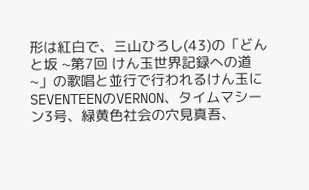形は紅白で、三山ひろし(43)の「どんと坂 ~第7回 けん玉世界記録への道~」の歌唱と並行で行われるけん玉にSEVENTEENのVERNON、タイムマシーン3号、緑黄色社会の穴見真吾、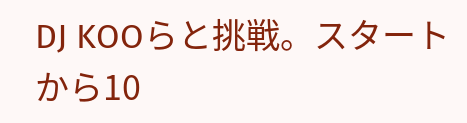DJ KOOらと挑戦。スタートから10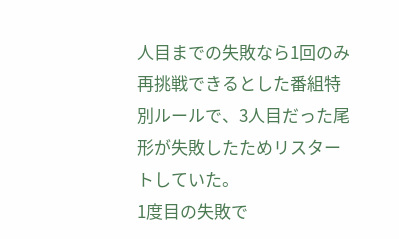人目までの失敗なら1回のみ再挑戦できるとした番組特別ルールで、3人目だった尾形が失敗したためリスタートしていた。
1度目の失敗で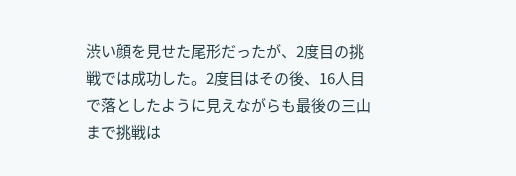渋い顔を見せた尾形だったが、2度目の挑戦では成功した。2度目はその後、16人目で落としたように見えながらも最後の三山まで挑戦は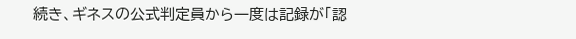続き、ギネスの公式判定員から一度は記録が「認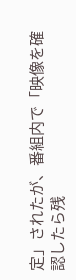定」されたが、番組内で「映像を確認したら残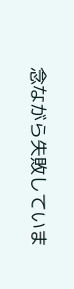念ながら失敗していま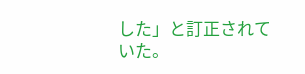した」と訂正されていた。